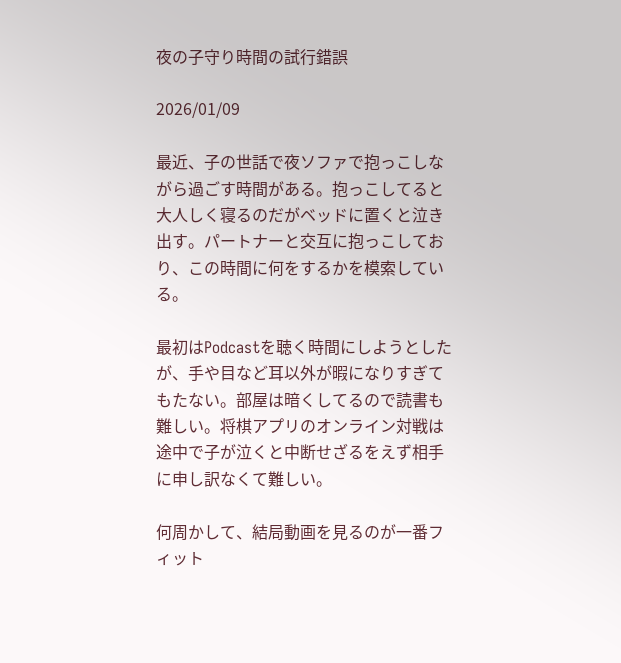夜の子守り時間の試行錯誤

2026/01/09

最近、子の世話で夜ソファで抱っこしながら過ごす時間がある。抱っこしてると大人しく寝るのだがベッドに置くと泣き出す。パートナーと交互に抱っこしており、この時間に何をするかを模索している。

最初はPodcastを聴く時間にしようとしたが、手や目など耳以外が暇になりすぎてもたない。部屋は暗くしてるので読書も難しい。将棋アプリのオンライン対戦は途中で子が泣くと中断せざるをえず相手に申し訳なくて難しい。

何周かして、結局動画を見るのが一番フィット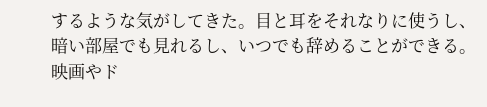するような気がしてきた。目と耳をそれなりに使うし、暗い部屋でも見れるし、いつでも辞めることができる。映画やド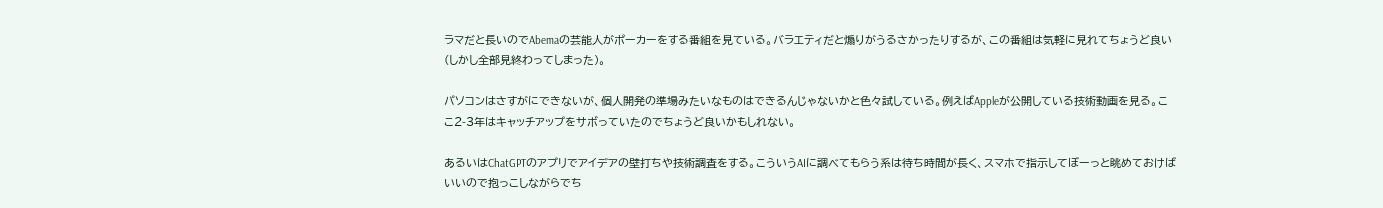ラマだと長いのでAbemaの芸能人がポーカーをする番組を見ている。バラエティだと煽りがうるさかったりするが、この番組は気軽に見れてちょうど良い(しかし全部見終わってしまった)。

パソコンはさすがにできないが、個人開発の準場みたいなものはできるんじゃないかと色々試している。例えばAppleが公開している技術動画を見る。ここ2-3年はキャッチアップをサボっていたのでちょうど良いかもしれない。

あるいはChatGPTのアプリでアイデアの壁打ちや技術調査をする。こういうAIに調べてもらう系は待ち時間が長く、スマホで指示してぼーっと眺めておけばいいので抱っこしながらでち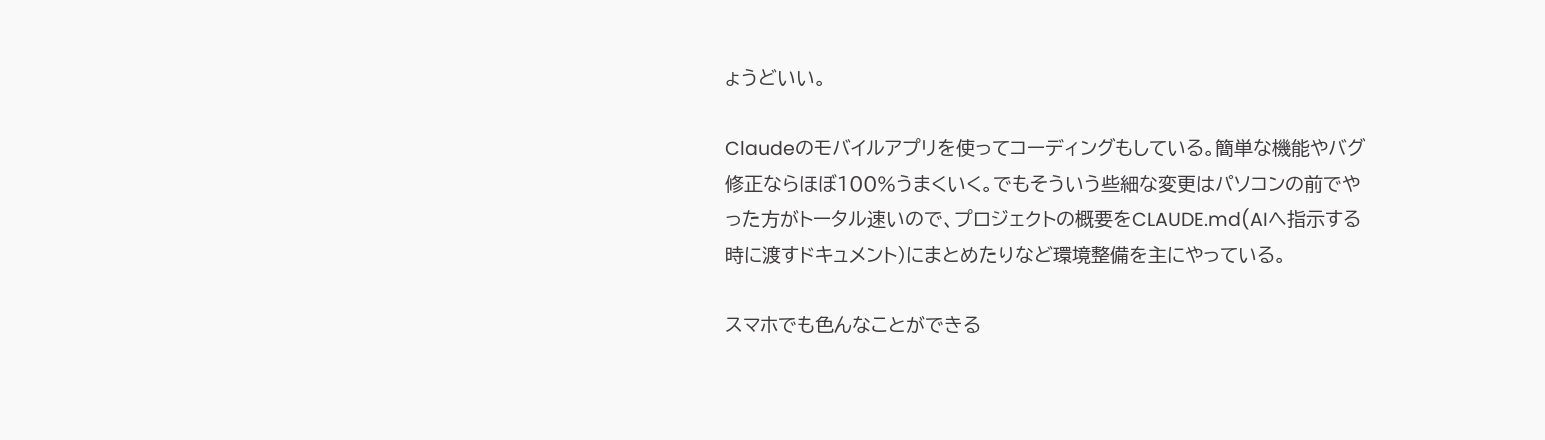ょうどいい。

Claudeのモバイルアプリを使ってコーディングもしている。簡単な機能やバグ修正ならほぼ100%うまくいく。でもそういう些細な変更はパソコンの前でやった方がトータル速いので、プロジェクトの概要をCLAUDE.md(AIへ指示する時に渡すドキュメント)にまとめたりなど環境整備を主にやっている。

スマホでも色んなことができる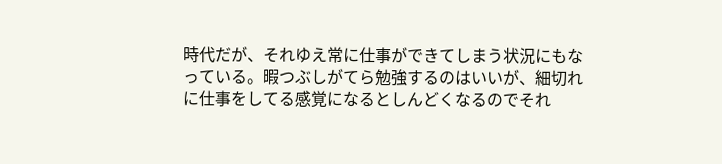時代だが、それゆえ常に仕事ができてしまう状況にもなっている。暇つぶしがてら勉強するのはいいが、細切れに仕事をしてる感覚になるとしんどくなるのでそれ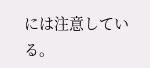には注意している。